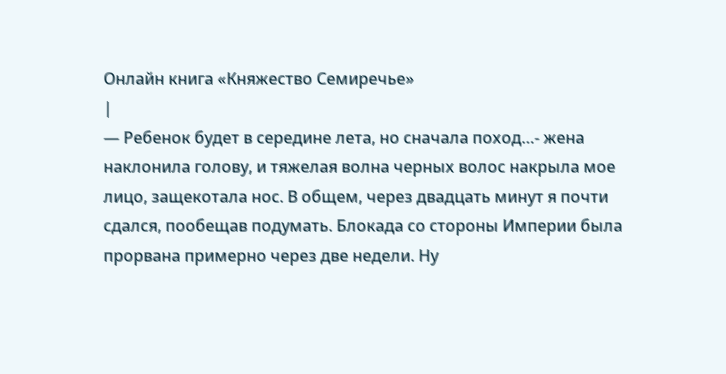Онлайн книга «Княжество Семиречье»
|
— Ребенок будет в середине лета, но сначала поход…- жена наклонила голову, и тяжелая волна черных волос накрыла мое лицо, защекотала нос. В общем, через двадцать минут я почти сдался, пообещав подумать. Блокада со стороны Империи была прорвана примерно через две недели. Ну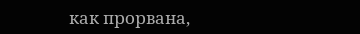как прорвана,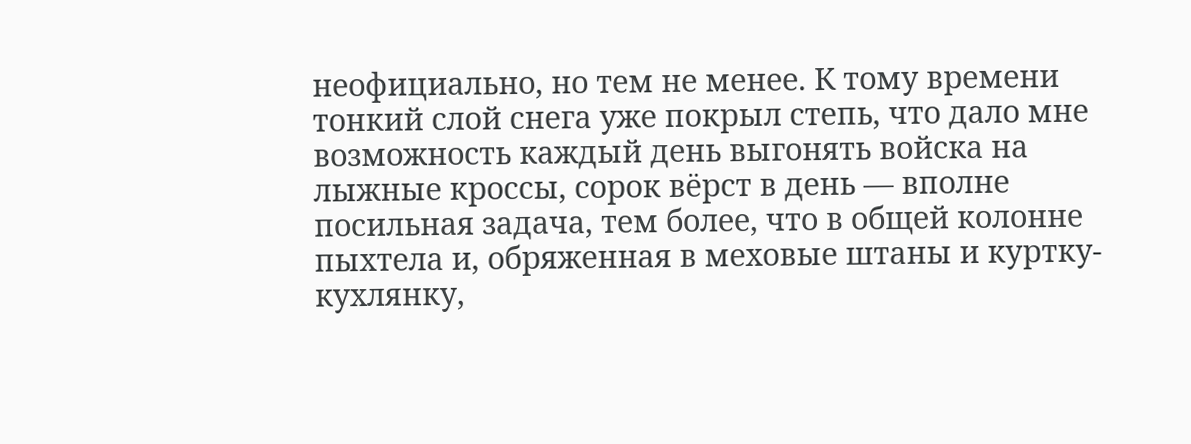неофициально, но тем не менее. К тому времени тонкий слой снега уже покрыл степь, что дало мне возможность каждый день выгонять войска на лыжные кроссы, сорок вёрст в день — вполне посильная задача, тем более, что в общей колонне пыхтела и, обряженная в меховые штаны и куртку-кухлянку,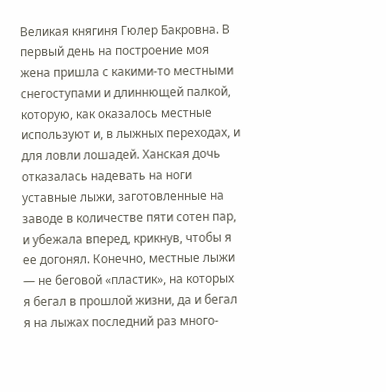Великая княгиня Гюлер Бакровна. В первый день на построение моя жена пришла с какими-то местными снегоступами и длиннющей палкой, которую, как оказалось местные используют и, в лыжных переходах, и для ловли лошадей. Ханская дочь отказалась надевать на ноги уставные лыжи, заготовленные на заводе в количестве пяти сотен пар, и убежала вперед, крикнув, чтобы я ее догонял. Конечно, местные лыжи — не беговой «пластик», на которых я бегал в прошлой жизни, да и бегал я на лыжах последний раз много-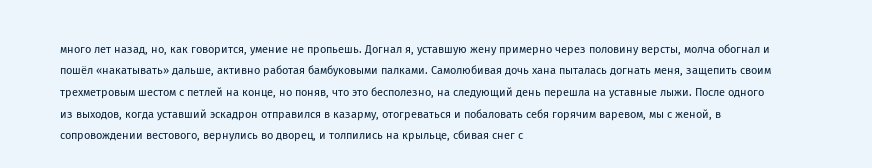много лет назад, но, как говорится, умение не пропьешь. Догнал я, уставшую жену примерно через половину версты, молча обогнал и пошёл «накатывать» дальше, активно работая бамбуковыми палками. Самолюбивая дочь хана пыталась догнать меня, защепить своим трехметровым шестом с петлей на конце, но поняв, что это бесполезно, на следующий день перешла на уставные лыжи. После одного из выходов, когда уставший эскадрон отправился в казарму, отогреваться и побаловать себя горячим варевом, мы с женой, в сопровождении вестового, вернулись во дворец, и толпились на крыльце, сбивая снег с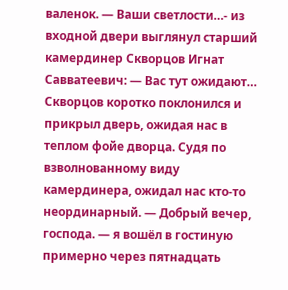валенок. — Ваши светлости…- из входной двери выглянул старший камердинер Скворцов Игнат Савватеевич: — Вас тут ожидают… Скворцов коротко поклонился и прикрыл дверь, ожидая нас в теплом фойе дворца. Судя по взволнованному виду камердинера, ожидал нас кто-то неординарный. — Добрый вечер, господа. — я вошёл в гостиную примерно через пятнадцать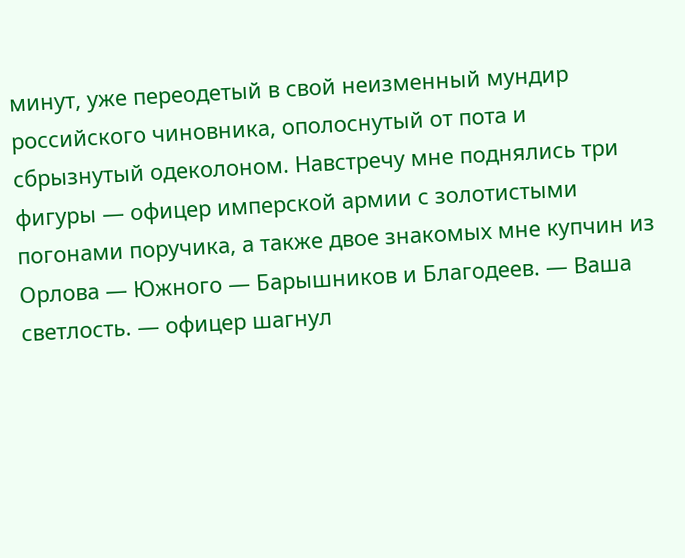минут, уже переодетый в свой неизменный мундир российского чиновника, ополоснутый от пота и сбрызнутый одеколоном. Навстречу мне поднялись три фигуры — офицер имперской армии с золотистыми погонами поручика, а также двое знакомых мне купчин из Орлова — Южного — Барышников и Благодеев. — Ваша светлость. — офицер шагнул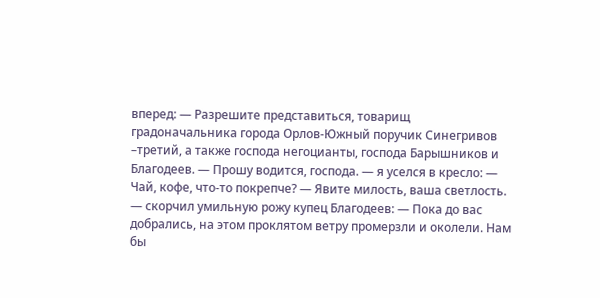вперед: — Разрешите представиться, товарищ градоначальника города Орлов-Южный поручик Синегривов –третий, а также господа негоцианты, господа Барышников и Благодеев. — Прошу водится, господа. — я уселся в кресло: — Чай, кофе, что-то покрепче? — Явите милость, ваша светлость. — скорчил умильную рожу купец Благодеев: — Пока до вас добрались, на этом проклятом ветру промерзли и околели. Нам бы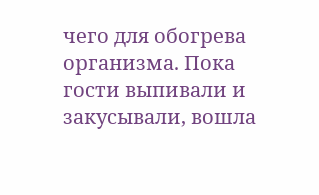чего для обогрева организма. Пока гости выпивали и закусывали, вошла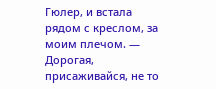Гюлер, и встала рядом с креслом, за моим плечом. — Дорогая, присаживайся, не то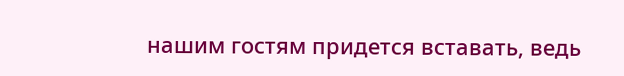нашим гостям придется вставать, ведь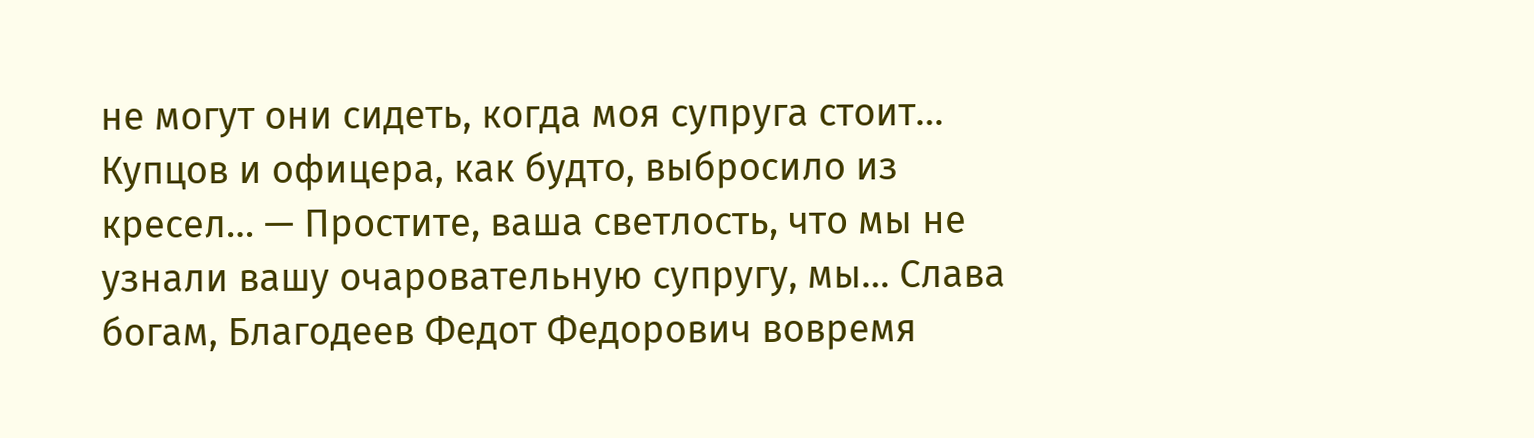не могут они сидеть, когда моя супруга стоит… Купцов и офицера, как будто, выбросило из кресел… — Простите, ваша светлость, что мы не узнали вашу очаровательную супругу, мы… Слава богам, Благодеев Федот Федорович вовремя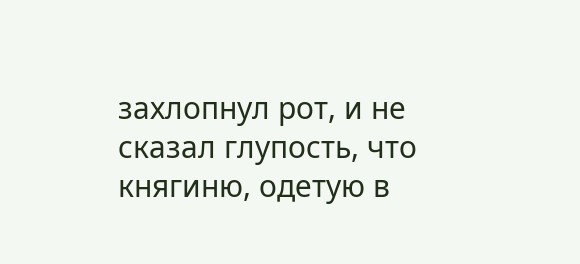захлопнул рот, и не сказал глупость, что княгиню, одетую в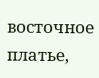восточное платье,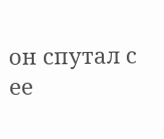он спутал с ее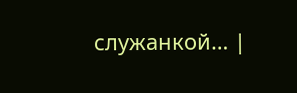служанкой… |